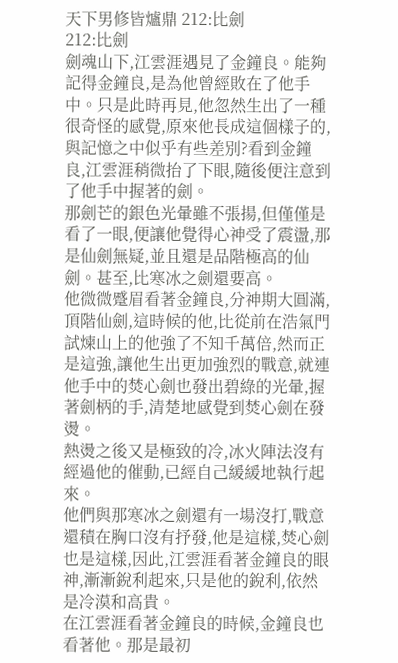天下男修皆爐鼎 212:比劍
212:比劍
劍魂山下,江雲涯遇見了金鐘良。能夠記得金鐘良,是為他曾經敗在了他手中。只是此時再見,他忽然生出了一種很奇怪的感覺,原來他長成這個樣子的,與記憶之中似乎有些差別?看到金鐘良,江雲涯稍微抬了下眼,隨後便注意到了他手中握著的劍。
那劍芒的銀色光暈雖不張揚,但僅僅是看了一眼,便讓他覺得心神受了震盪,那是仙劍無疑,並且還是品階極高的仙劍。甚至,比寒冰之劍還要高。
他微微蹙眉看著金鐘良,分神期大圓滿,頂階仙劍,這時候的他,比從前在浩氣門試煉山上的他強了不知千萬倍,然而正是這強,讓他生出更加強烈的戰意,就連他手中的焚心劍也發出碧綠的光暈,握著劍柄的手,清楚地感覺到焚心劍在發燙。
熱燙之後又是極致的冷,冰火陣法沒有經過他的催動,已經自己緩緩地執行起來。
他們與那寒冰之劍還有一場沒打,戰意還積在胸口沒有抒發,他是這樣,焚心劍也是這樣,因此,江雲涯看著金鐘良的眼神,漸漸銳利起來,只是他的銳利,依然是冷漠和高貴。
在江雲涯看著金鐘良的時候,金鐘良也看著他。那是最初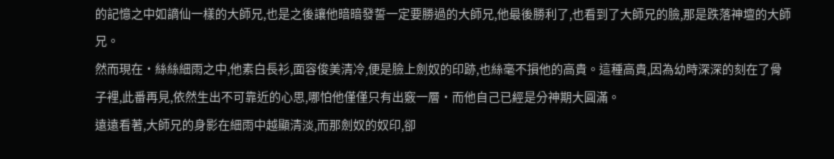的記憶之中如謫仙一樣的大師兄,也是之後讓他暗暗發誓一定要勝過的大師兄,他最後勝利了,也看到了大師兄的臉,那是跌落神壇的大師兄。
然而現在・絲絲細雨之中,他素白長衫,面容俊美清冷,便是臉上劍奴的印跡,也絲毫不損他的高貴。這種高貴,因為幼時深深的刻在了骨子裡,此番再見,依然生出不可靠近的心思,哪怕他僅僅只有出竅一層・而他自己已經是分神期大圓滿。
遠遠看著,大師兄的身影在細雨中越顯清淡,而那劍奴的奴印,卻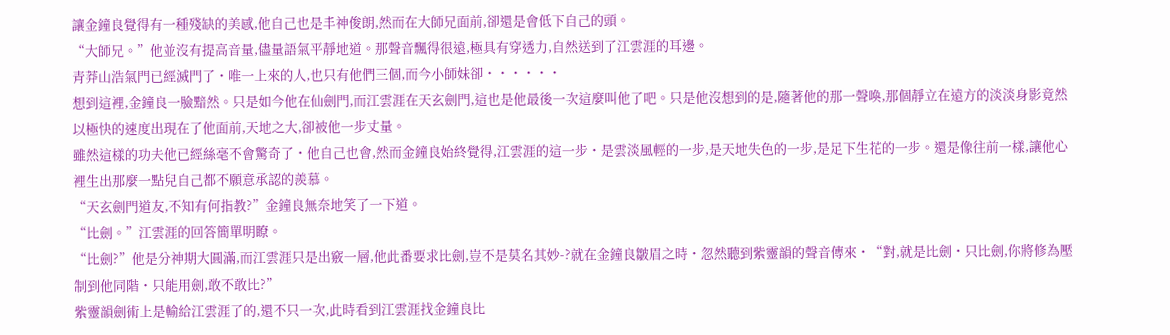讓金鐘良覺得有一種殘缺的美感,他自己也是丰神俊朗,然而在大師兄面前,卻還是會低下自己的頭。
“大師兄。”他並沒有提高音量,儘量語氣平靜地道。那聲音飄得很遠,極具有穿透力,自然送到了江雲涯的耳邊。
青莽山浩氣門已經滅門了・唯一上來的人,也只有他們三個,而今小師妹卻・・・・・・
想到這裡,金鐘良一臉黯然。只是如今他在仙劍門,而江雲涯在天玄劍門,這也是他最後一次這麼叫他了吧。只是他沒想到的是,隨著他的那一聲喚,那個靜立在遠方的淡淡身影竟然以極快的速度出現在了他面前,天地之大,卻被他一步丈量。
雖然這樣的功夫他已經絲毫不會驚奇了・他自己也會,然而金鐘良始終覺得,江雲涯的這一步・是雲淡風輕的一步,是天地失色的一步,是足下生花的一步。還是像往前一樣,讓他心裡生出那麼一點兒自己都不願意承認的羨慕。
“天玄劍門道友,不知有何指教?”金鐘良無奈地笑了一下道。
“比劍。”江雲涯的回答簡單明瞭。
“比劍?”他是分神期大圓滿,而江雲涯只是出竅一層,他此番要求比劍,豈不是莫名其妙-?就在金鐘良皺眉之時・忽然聽到紫靈韻的聲音傳來・“對,就是比劍・只比劍,你將修為壓制到他同階・只能用劍,敢不敢比?”
紫靈韻劍術上是輸給江雲涯了的,還不只一次,此時看到江雲涯找金鐘良比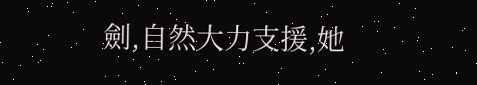劍,自然大力支援,她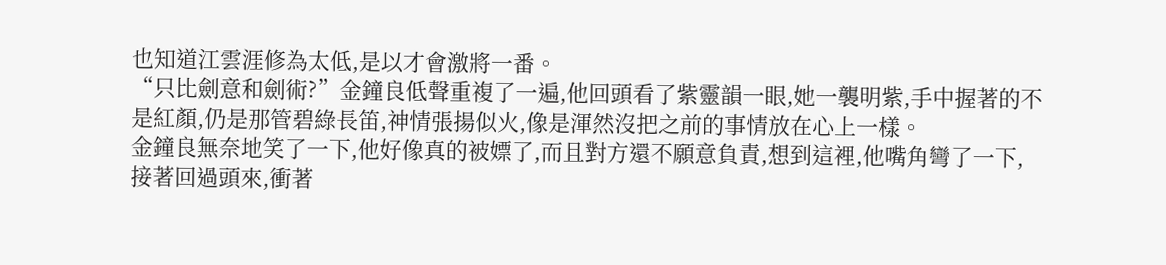也知道江雲涯修為太低,是以才會激將一番。
“只比劍意和劍術?”金鐘良低聲重複了一遍,他回頭看了紫靈韻一眼,她一襲明紫,手中握著的不是紅顏,仍是那管碧綠長笛,神情張揚似火,像是渾然沒把之前的事情放在心上一樣。
金鐘良無奈地笑了一下,他好像真的被嫖了,而且對方還不願意負責,想到這裡,他嘴角彎了一下,接著回過頭來,衝著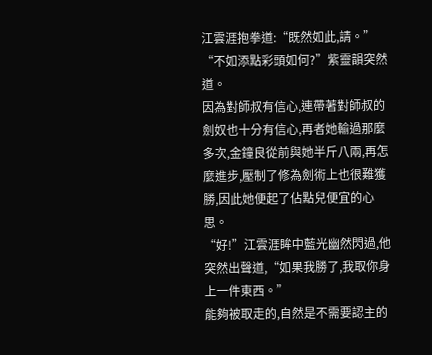江雲涯抱拳道:“既然如此,請。”
“不如添點彩頭如何?”紫靈韻突然道。
因為對師叔有信心,連帶著對師叔的劍奴也十分有信心,再者她輸過那麼多次,金鐘良從前與她半斤八兩,再怎麼進步,壓制了修為劍術上也很難獲勝,因此她便起了佔點兒便宜的心思。
“好!”江雲涯眸中藍光幽然閃過,他突然出聲道,“如果我勝了,我取你身上一件東西。”
能夠被取走的,自然是不需要認主的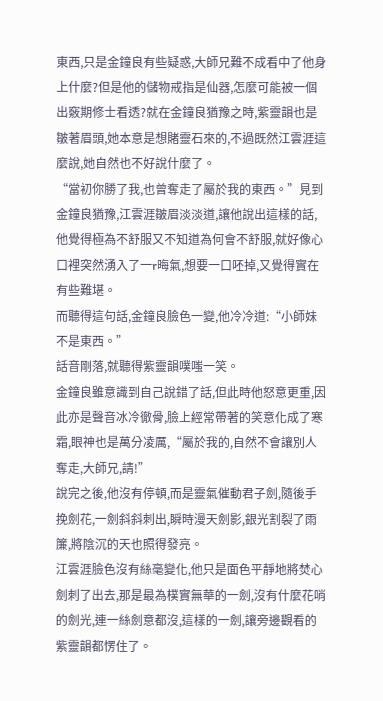東西,只是金鐘良有些疑惑,大師兄難不成看中了他身上什麼?但是他的儲物戒指是仙器,怎麼可能被一個出竅期修士看透?就在金鐘良猶豫之時,紫靈韻也是皺著眉頭,她本意是想賭靈石來的,不過既然江雲涯這麼說,她自然也不好說什麼了。
“當初你勝了我,也曾奪走了屬於我的東西。”見到金鐘良猶豫,江雲涯皺眉淡淡道,讓他說出這樣的話,他覺得極為不舒服又不知道為何會不舒服,就好像心口裡突然湧入了一r晦氣,想要一口呸掉,又覺得實在有些難堪。
而聽得這句話,金鐘良臉色一變,他冷冷道:“小師妹不是東西。”
話音剛落,就聽得紫靈韻噗嗤一笑。
金鐘良雖意識到自己說錯了話,但此時他怒意更重,因此亦是聲音冰冷徹骨,臉上經常帶著的笑意化成了寒霜,眼神也是萬分凌厲,“屬於我的,自然不會讓別人奪走,大師兄,請!”
說完之後,他沒有停頓,而是靈氣催動君子劍,隨後手挽劍花,一劍斜斜刺出,瞬時漫天劍影,銀光割裂了雨簾,將陰沉的天也照得發亮。
江雲涯臉色沒有絲毫變化,他只是面色平靜地將焚心劍刺了出去,那是最為樸實無華的一劍,沒有什麼花哨的劍光,連一絲劍意都沒,這樣的一劍,讓旁邊觀看的紫靈韻都愣住了。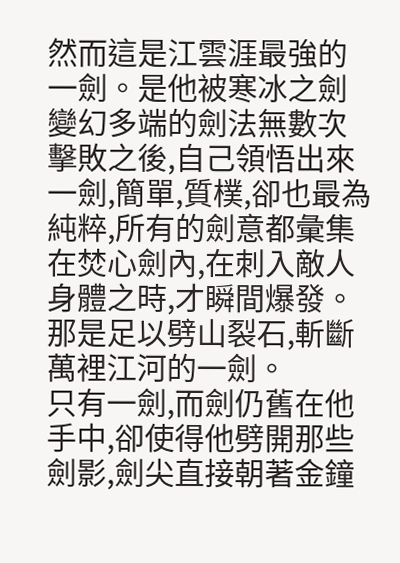然而這是江雲涯最強的一劍。是他被寒冰之劍變幻多端的劍法無數次擊敗之後,自己領悟出來一劍,簡單,質樸,卻也最為純粹,所有的劍意都彙集在焚心劍內,在刺入敵人身體之時,才瞬間爆發。
那是足以劈山裂石,斬斷萬裡江河的一劍。
只有一劍,而劍仍舊在他手中,卻使得他劈開那些劍影,劍尖直接朝著金鐘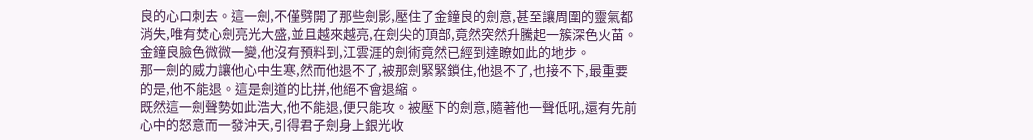良的心口刺去。這一劍,不僅劈開了那些劍影,壓住了金鐘良的劍意,甚至讓周圍的靈氣都消失,唯有焚心劍亮光大盛,並且越來越亮,在劍尖的頂部,竟然突然升騰起一簇深色火苗。
金鐘良臉色微微一變,他沒有預料到,江雲涯的劍術竟然已經到達瞭如此的地步。
那一劍的威力讓他心中生寒,然而他退不了,被那劍緊緊鎖住,他退不了,也接不下,最重要的是,他不能退。這是劍道的比拼,他絕不會退縮。
既然這一劍聲勢如此浩大,他不能退,便只能攻。被壓下的劍意,隨著他一聲低吼,還有先前心中的怒意而一發沖天,引得君子劍身上銀光收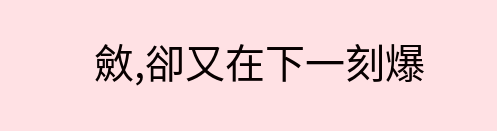斂,卻又在下一刻爆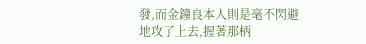發,而金鐘良本人則是毫不閃避地攻了上去,握著那柄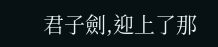君子劍,迎上了那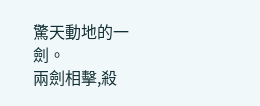驚天動地的一劍。
兩劍相擊,殺